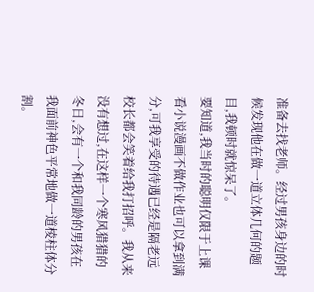准备去找老师。经过男孩身边的时候发现他在做一道立体几何的题目,我顿时就惊呆了。
要知道,我当时的聪明仅限于上课看小说漫画不做作业也可以拿到满分,可我享受的待遇已经是隔老远校长都会笑着给我打招呼。我从来没有想过,在这样一个寒风猎猎的冬日,会有一个和我同龄的男孩在我面前神色平常地做一道棱柱体分割。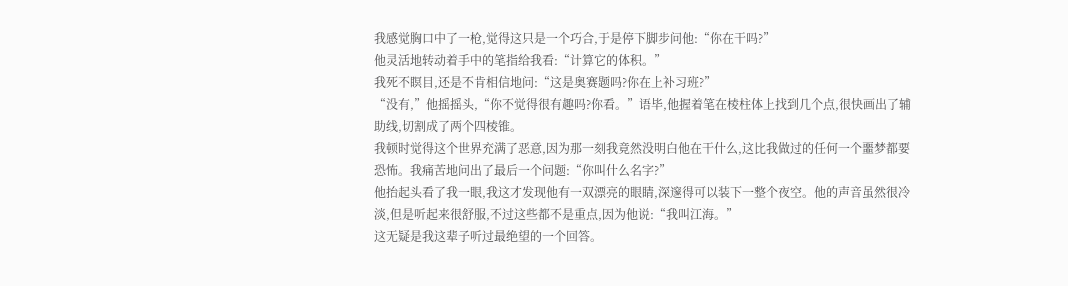我感觉胸口中了一枪,觉得这只是一个巧合,于是停下脚步问他:“你在干吗?”
他灵活地转动着手中的笔指给我看:“计算它的体积。”
我死不瞑目,还是不肯相信地问:“这是奥赛题吗?你在上补习班?”
“没有,”他摇摇头,“你不觉得很有趣吗?你看。”语毕,他握着笔在棱柱体上找到几个点,很快画出了辅助线,切割成了两个四棱锥。
我顿时觉得这个世界充满了恶意,因为那一刻我竟然没明白他在干什么,这比我做过的任何一个噩梦都要恐怖。我痛苦地问出了最后一个问题:“你叫什么名字?”
他抬起头看了我一眼,我这才发现他有一双漂亮的眼睛,深邃得可以装下一整个夜空。他的声音虽然很冷淡,但是听起来很舒服,不过这些都不是重点,因为他说:“我叫江海。”
这无疑是我这辈子听过最绝望的一个回答。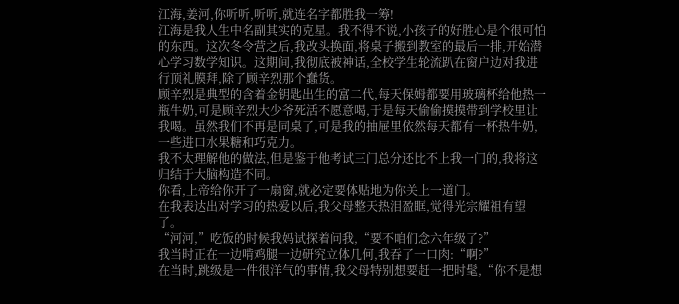江海,姜河,你听听,听听,就连名字都胜我一筹!
江海是我人生中名副其实的克星。我不得不说,小孩子的好胜心是个很可怕的东西。这次冬令营之后,我改头换面,将桌子搬到教室的最后一排,开始潜心学习数学知识。这期间,我彻底被神话,全校学生轮流趴在窗户边对我进行顶礼膜拜,除了顾辛烈那个蠢货。
顾辛烈是典型的含着金钥匙出生的富二代,每天保姆都要用玻璃杯给他热一瓶牛奶,可是顾辛烈大少爷死活不愿意喝,于是每天偷偷摸摸带到学校里让我喝。虽然我们不再是同桌了,可是我的抽屉里依然每天都有一杯热牛奶,一些进口水果糖和巧克力。
我不太理解他的做法,但是鉴于他考试三门总分还比不上我一门的,我将这归结于大脑构造不同。
你看,上帝给你开了一扇窗,就必定要体贴地为你关上一道门。
在我表达出对学习的热爱以后,我父母整天热泪盈眶,觉得光宗耀祖有望了。
“河河,”吃饭的时候我妈试探着问我,“要不咱们念六年级了?”
我当时正在一边啃鸡腿一边研究立体几何,我吞了一口肉:“啊?”
在当时,跳级是一件很洋气的事情,我父母特别想要赶一把时髦,“你不是想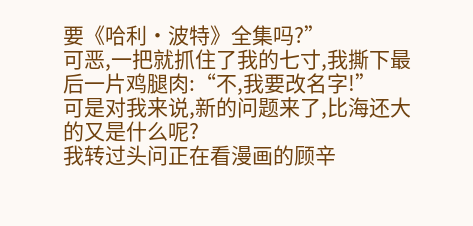要《哈利·波特》全集吗?”
可恶,一把就抓住了我的七寸,我撕下最后一片鸡腿肉:“不,我要改名字!”
可是对我来说,新的问题来了,比海还大的又是什么呢?
我转过头问正在看漫画的顾辛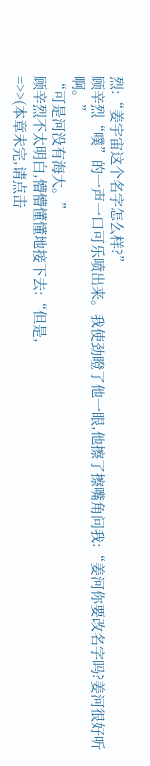烈:“姜宇宙这个名字怎么样?”
顾辛烈“噗”的一声一口可乐喷出来。我使劲瞪了他一眼,他擦了擦嘴角问我:“姜河你要改名字吗?姜河很好听啊。”
“可是河没有海大。”
顾辛烈不太明白,懵懵懂懂地接下去:“但是,
=>>(本章未完,请点击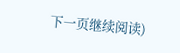下一页继续阅读)